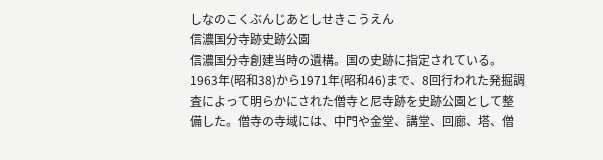しなのこくぶんじあとしせきこうえん
信濃国分寺跡史跡公園
信濃国分寺創建当時の遺構。国の史跡に指定されている。1963年(昭和38)から1971年(昭和46)まで、8回行われた発掘調査によって明らかにされた僧寺と尼寺跡を史跡公園として整備した。僧寺の寺域には、中門や金堂、講堂、回廊、塔、僧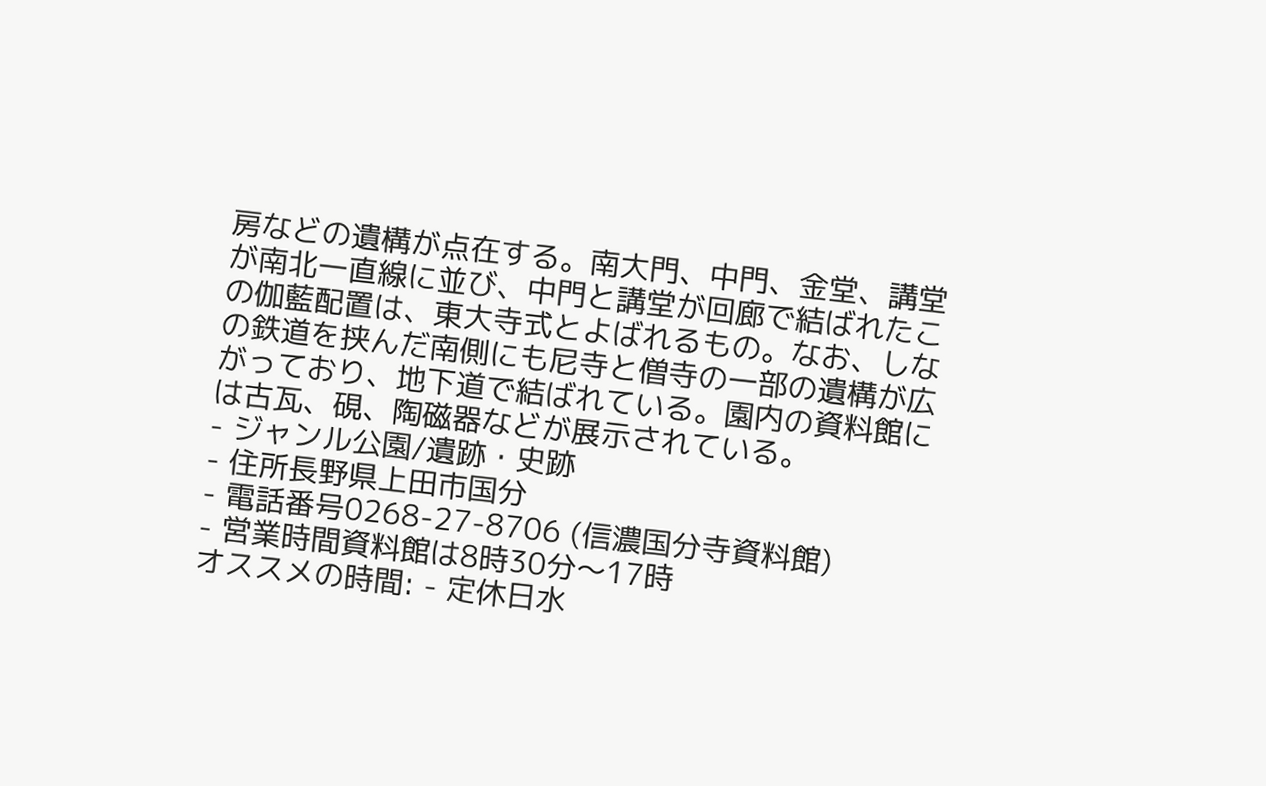房などの遺構が点在する。南大門、中門、金堂、講堂が南北一直線に並び、中門と講堂が回廊で結ばれたこの伽藍配置は、東大寺式とよばれるもの。なお、しなの鉄道を挟んだ南側にも尼寺と僧寺の一部の遺構が広がっており、地下道で結ばれている。園内の資料館には古瓦、硯、陶磁器などが展示されている。
- ジャンル公園/遺跡・史跡
- 住所長野県上田市国分
- 電話番号0268-27-8706 (信濃国分寺資料館)
- 営業時間資料館は8時30分〜17時
オススメの時間: - 定休日水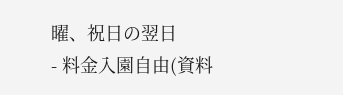曜、祝日の翌日
- 料金入園自由(資料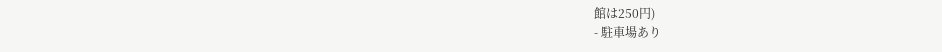館は250円)
- 駐車場あり